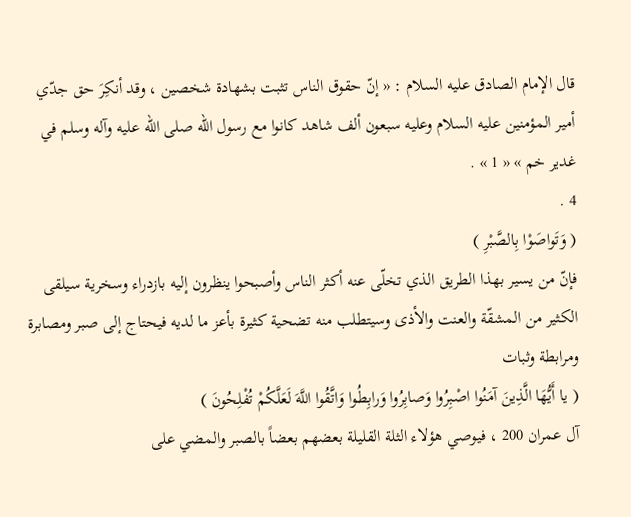قال الإمام الصادق عليه السلام : « إنّ حقوق الناس تثبت بشهادة شخصين ، وقد أنكِرَ حق جدّي أمير المؤمنين عليه السلام وعليه سبعون ألف شاهد كانوا مع رسول الله صلى الله عليه وآله وسلم في غدير خم » « 1 » .
4 .
( وَتَواصَوْا بِالصَّبْرِ )
فإنّ من يسير بهذا الطريق الذي تخلّى عنه أكثر الناس وأصبحوا ينظرون إليه بازدراء وسخرية سيلقى الكثير من المشقّة والعنت والأذى وسيتطلب منه تضحية كثيرة بأعز ما لديه فيحتاج إلى صبر ومصابرة ومرابطة وثبات
( يا أَيُّهَا الَّذِينَ آمَنُوا اصْبِرُوا وَصابِرُوا وَرابِطُوا وَاتَّقُوا اللَّهَ لَعَلَّكُمْ تُفْلِحُونَ )
آل عمران 200 ، فيوصي هؤلاء الثلة القليلة بعضهم بعضاً بالصبر والمضي على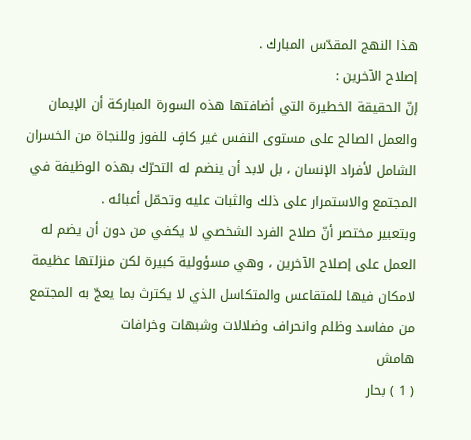هذا النهج المقدّس المبارك .
إصلاح الآخرين :
إنّ الحقيقة الخطيرة التي أضافتها هذه السورة المباركة أن الإيمان والعمل الصالح على مستوى النفس غير كافٍ للفوز وللنجاة من الخسران الشامل لأفراد الإنسان ، بل لابد أن ينضم له التحرّك بهذه الوظيفة في المجتمع والاستمرار على ذلك والثبات عليه وتحمّل أعبائه .
وبتعبير مختصر أنّ صلاح الفرد الشخصي لا يكفي من دون أن يضم له العمل على إصلاح الآخرين ، وهي مسؤولية كبيرة لكن منزلتها عظيمة لامكان فيها للمتقاعس والمتكاسل الذي لا يكترث بما يعجّ به المجتمع من مفاسد وظلم وانحراف وضلالات وشبهات وخرافات
هامش
( 1 ) بحار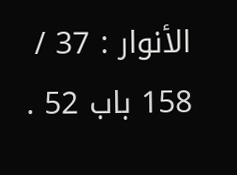الأنوار : 37 / 158 باب 52 .